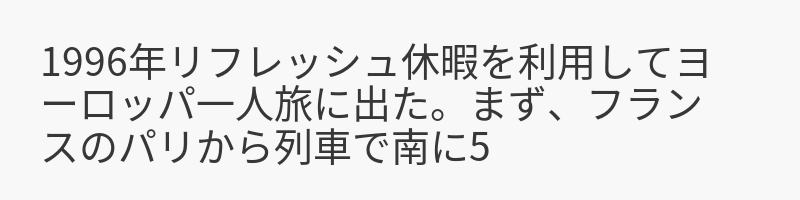1996年リフレッシュ休暇を利用してヨーロッパ一人旅に出た。まず、フランスのパリから列車で南に5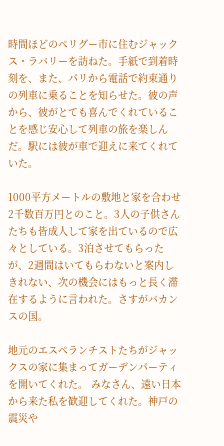時間ほどのペリグー市に住むジャックス・ラバリーを訪ねた。手紙で到着時刻を、また、パリから電話で約束通りの列車に乗ることを知らせた。彼の声から、彼がとても喜んでくれていることを感じ安心して列車の旅を楽しんだ。駅には彼が車で迎えに来てくれていた。

1000平方メートルの敷地と家を合わせ2千数百万円とのこと。3人の子供さんたちも皆成人して家を出ているので広々としている。3泊させてもらったが、2週間はいてもらわないと案内しきれない、次の機会にはもっと長く滞在するように言われた。さすがバカンスの国。

地元のエスペランチストたちがジャックスの家に集まってガーデンパーティを開いてくれた。 みなさん、遠い日本から来た私を歓迎してくれた。神戸の震災や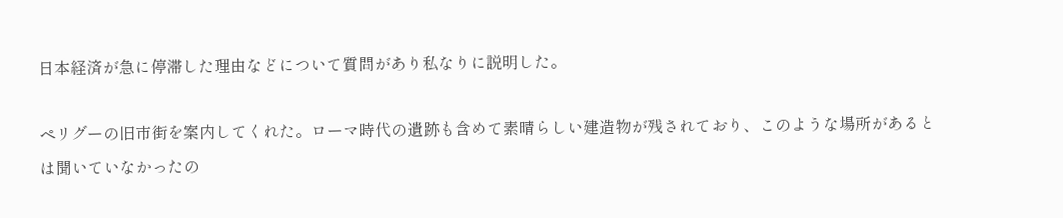日本経済が急に停滞した理由などについて質問があり私なりに説明した。

ペリグーの旧市街を案内してくれた。ローマ時代の遺跡も含めて素晴らしい建造物が残されており、このような場所があるとは聞いていなかったの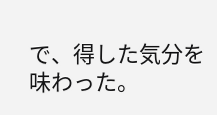で、得した気分を味わった。